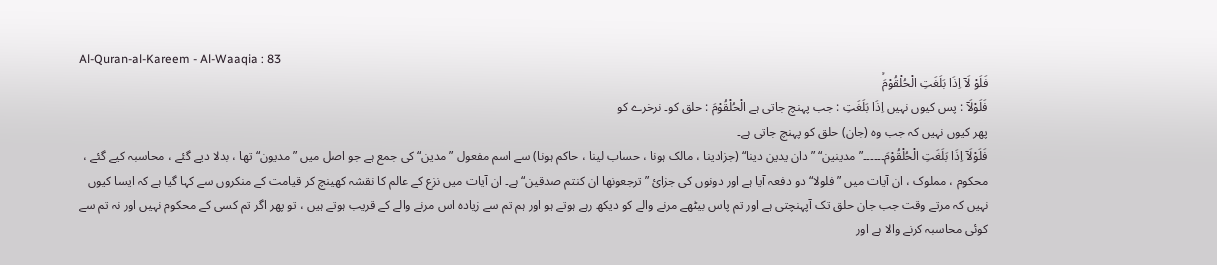Al-Quran-al-Kareem - Al-Waaqia : 83
فَلَوْ لَاۤ اِذَا بَلَغَتِ الْحُلْقُوْمَۙ
فَلَوْلَآ : پس کیوں نہیں اِذَا بَلَغَتِ : جب پہنچ جاتی ہے الْحُلْقُوْمَ : حلق کو۔ نرخرے کو
پھر کیوں نہیں کہ جب وہ (جان) حلق کو پہنچ جاتی ہے۔
فَلَوْلَآ اِذَا بَلَغَتِ الْحُلْقُوْمَ۔۔۔۔۔۔”مدینین“ ”دان یدین دینا“ (جزادینا ، مالک ہونا ، حساب لینا ، حاکم ہونا) سے اسم مفعول ”مدین“ کی جمع ہے جو اصل میں ”مدیون“ تھا ، بدلا دیے گئے ، محاسبہ کیے گئے ، محکوم ، مملوک ، ان آیات میں ”فلولا“ دو دفعہ آیا ہے اور دونوں کی جزائ ”ترجعونھا ان کنتم صدقین“ ہے۔ ان آیات میں نزع کے عالم کا نقشہ کھینچ کر قیامت کے منکروں سے کہا گیا ہے کہ ایسا کیوں نہیں کہ مرتے وقت جب جان حلق تک آپہنچتی ہے اور تم پاس بیٹھے مرنے والے کو دیکھ رہے ہوتے ہو اور ہم تم سے زیادہ اس مرنے والے کے قریب ہوتے ہیں ، تو پھر اگر تم کسی کے محکوم نہیں اور نہ تم سے کوئی محاسبہ کرنے والا ہے اور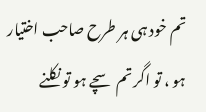تم خود ہی ہر طرح صاحب اختیار ہو ، تو اگر تم سچے ہو تو نکلنے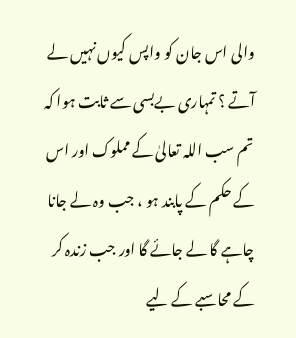والی اس جان کو واپس کیوں نہیں لے آتے ؟ تمہاری بےبسی سے ثابت ہوا کہ تم سب اللہ تعالیٰ کے مملوک اور اس کے حکم کے پابند ہو ، جب وہ لے جانا چاہے گا لے جائے گا اور جب زندہ کر کے محاسبے کے لیے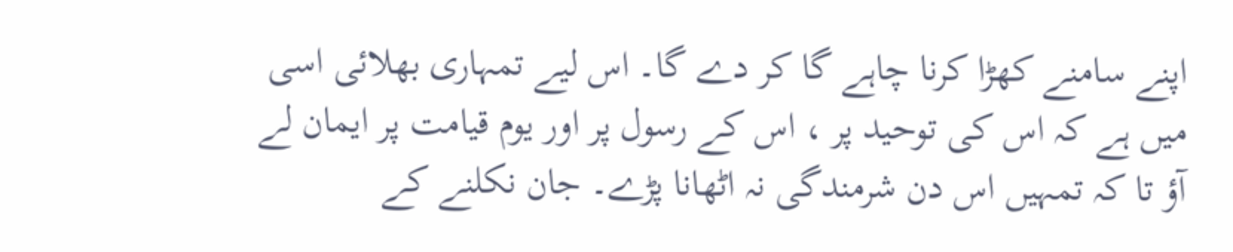اپنے سامنے کھڑا کرنا چاہے گا کر دے گا۔ اس لیے تمہاری بھلائی اسی میں ہے کہ اس کی توحید پر ، اس کے رسول پر اور یوم قیامت پر ایمان لے آؤ تا کہ تمہیں اس دن شرمندگی نہ اٹھانا پڑے۔ جان نکلنے کے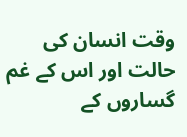وقت انسان کی حالت اور اس کے غم گساروں کے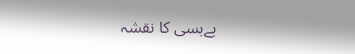بےبسی کا نقشہ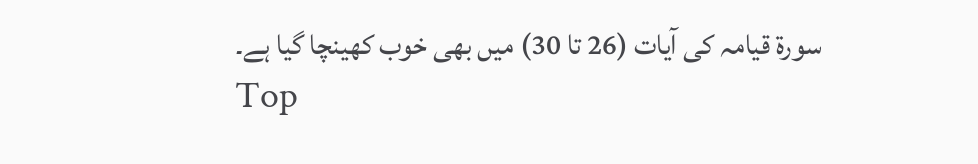سورة قیامہ کی آیات (26 تا 30) میں بھی خوب کھینچا گیا ہے۔
Top